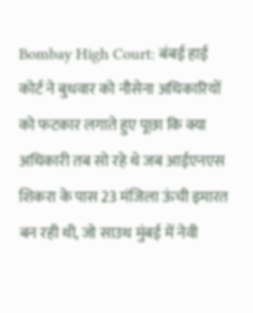Bombay High Court: बंबई हाई कोर्ट ने बुधवार को नौसेना अधिकारियों को फटकार लगाते हुए पूछा कि क्या अधिकारी तब सो रहे थे जब आईएनएस शिकरा के पास 23 मंजिला ऊंची इमारत बन रही थी, जो साउथ मुंबई में नेवी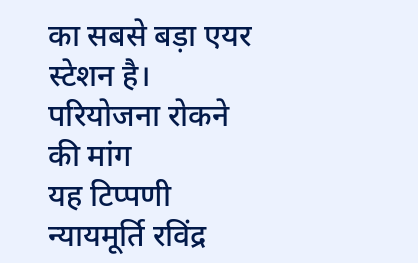का सबसे बड़ा एयर स्टेशन है।
परियोजना रोकने की मांग
यह टिप्पणी न्यायमूर्ति रविंद्र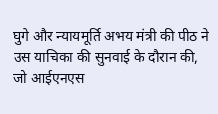घुगे और न्यायमूर्ति अभय मंत्री की पीठ ने उस याचिका की सुनवाई के दौरान की, जो आईएनएस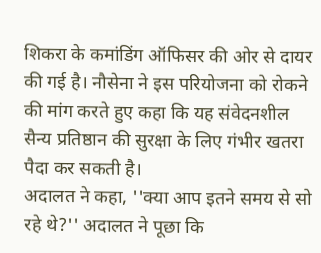शिकरा के कमांडिंग ऑफिसर की ओर से दायर की गई है। नौसेना ने इस परियोजना को रोकने की मांग करते हुए कहा कि यह संवेदनशील सैन्य प्रतिष्ठान की सुरक्षा के लिए गंभीर खतरा पैदा कर सकती है।
अदालत ने कहा, ''क्या आप इतने समय से सो रहे थे?'' अदालत ने पूछा कि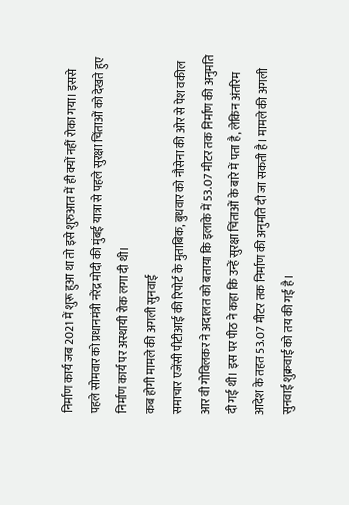निर्माण कार्य जब 2021 में शुरू हुआ था तो इसे शुरुआत में ही क्यों नहीं रोका गया। इससे पहले सोमवार को प्रधानमंत्री नरेंद्र मोदी की मुंबई यात्रा से पहले सुरक्षा चिंताओं को देखते हुए निर्माण कार्य पर अस्थायी रोक लगा दी थी।
कब होगी मामले की अगली सुनवाई
समाचार एजेंसी पीटीआई की रिपोर्ट के मुताबिक, बुधवार को नौसेना की ओर से पेश वकील आर वी गोविलकर ने अदालत को बताया कि इलाके में 53.07 मीटर तक निर्माण की अनुमति दी गई थी। इस पर पीठ ने कहा कि उन्हें सुरक्षा चिंताओं के बारे में पता है, लेकिन अंतरिम आदेश के तहत 53.07 मीटर तक निर्माण की अनुमति दी जा सकती है। मामले की अगली सुनवाई शुक्रवाई को तय की गई है।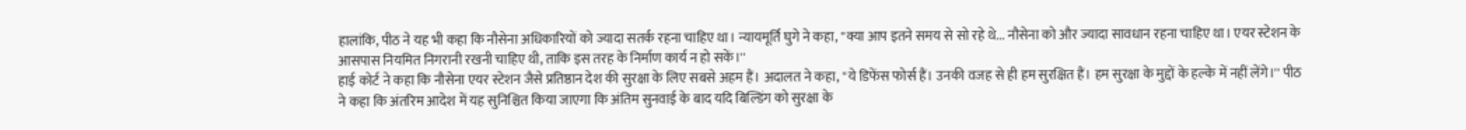हालांकि, पीठ ने यह भी कहा कि नौसेना अधिकारियों को ज्यादा सतर्क रहना चाहिए था। न्यायमूर्ति घुगे ने कहा, ''क्या आप इतने समय से सो रहे थे... नौसेना को और ज्यादा सावधान रहना चाहिए था। एयर स्टेशन के आसपास नियमित निगरानी रखनी चाहिए थी, ताकि इस तरह के निर्माण कार्य न हो सकें।''
हाई कोर्ट ने कहा कि नौसेना एयर स्टेशन जैसे प्रतिष्ठान देश की सुरक्षा के लिए सबसे अहम हैं। अदालत ने कहा, ''ये डिफेंस फोर्स हैं। उनकी वजह से ही हम सुरक्षित हैं। हम सुरक्षा के मुद्दों के हल्के में नहीं लेंगे।'' पीठ ने कहा कि अंतरिम आदेश में यह सुनिश्चित किया जाएगा कि अंतिम सुनवाई के बाद यदि बिल्डिंग को सुरक्षा के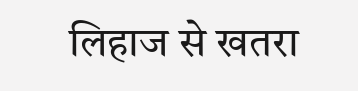लिहाज से खतरा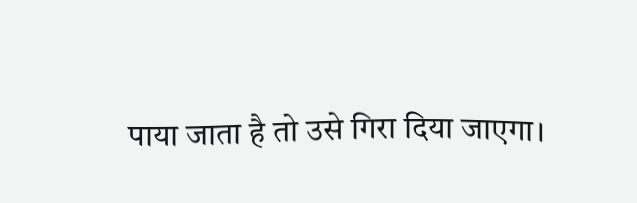पाया जाता है तो उसे गिरा दिया जाएगा।